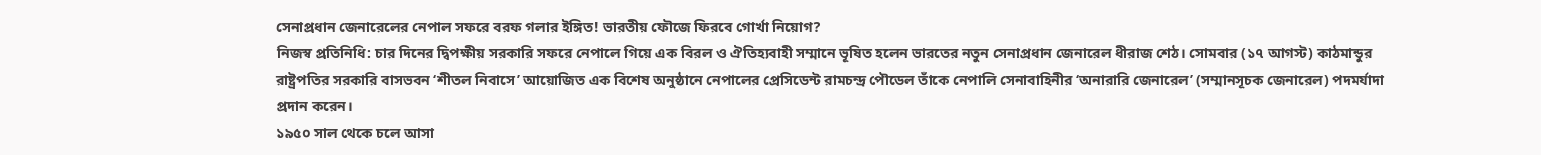সেনাপ্রধান জেনারেলের নেপাল সফরে বরফ গলার ইঙ্গিত! ভারতীয় ফৌজে ফিরবে গোর্খা নিয়োগ?
নিজস্ব প্রতিনিধি: চার দিনের দ্বিপক্ষীয় সরকারি সফরে নেপালে গিয়ে এক বিরল ও ঐতিহ্যবাহী সম্মানে ভূষিত হলেন ভারতের নতুন সেনাপ্রধান জেনারেল ধীরাজ শেঠ। সোমবার (১৭ আগস্ট) কাঠমান্ডুর রাষ্ট্রপতির সরকারি বাসভবন ‘শীতল নিবাসে’ আয়োজিত এক বিশেষ অনুষ্ঠানে নেপালের প্রেসিডেন্ট রামচন্দ্র পৌডেল তাঁকে নেপালি সেনাবাহিনীর ‘অনারারি জেনারেল’ (সম্মানসূচক জেনারেল) পদমর্যাদা প্রদান করেন।
১৯৫০ সাল থেকে চলে আসা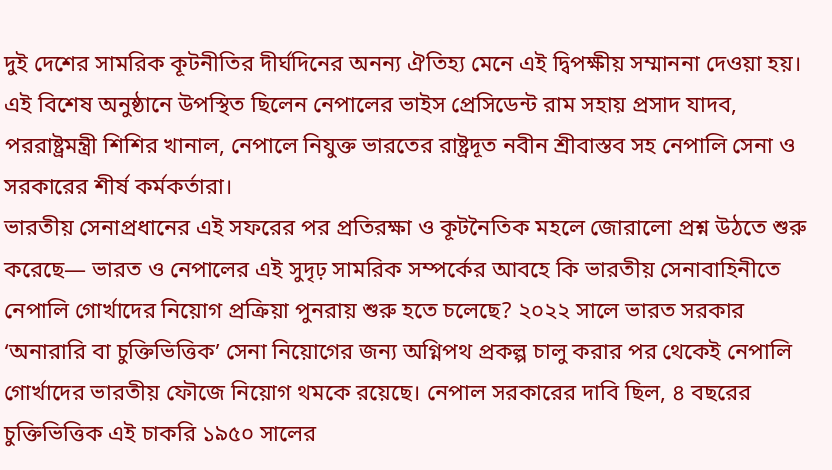দুই দেশের সামরিক কূটনীতির দীর্ঘদিনের অনন্য ঐতিহ্য মেনে এই দ্বিপক্ষীয় সম্মাননা দেওয়া হয়। এই বিশেষ অনুষ্ঠানে উপস্থিত ছিলেন নেপালের ভাইস প্রেসিডেন্ট রাম সহায় প্রসাদ যাদব, পররাষ্ট্রমন্ত্রী শিশির খানাল, নেপালে নিযুক্ত ভারতের রাষ্ট্রদূত নবীন শ্রীবাস্তব সহ নেপালি সেনা ও সরকারের শীর্ষ কর্মকর্তারা।
ভারতীয় সেনাপ্রধানের এই সফরের পর প্রতিরক্ষা ও কূটনৈতিক মহলে জোরালো প্রশ্ন উঠতে শুরু করেছে— ভারত ও নেপালের এই সুদৃঢ় সামরিক সম্পর্কের আবহে কি ভারতীয় সেনাবাহিনীতে নেপালি গোর্খাদের নিয়োগ প্রক্রিয়া পুনরায় শুরু হতে চলেছে? ২০২২ সালে ভারত সরকার ‘অনারারি বা চুক্তিভিত্তিক’ সেনা নিয়োগের জন্য অগ্নিপথ প্রকল্প চালু করার পর থেকেই নেপালি গোর্খাদের ভারতীয় ফৌজে নিয়োগ থমকে রয়েছে। নেপাল সরকারের দাবি ছিল, ৪ বছরের চুক্তিভিত্তিক এই চাকরি ১৯৫০ সালের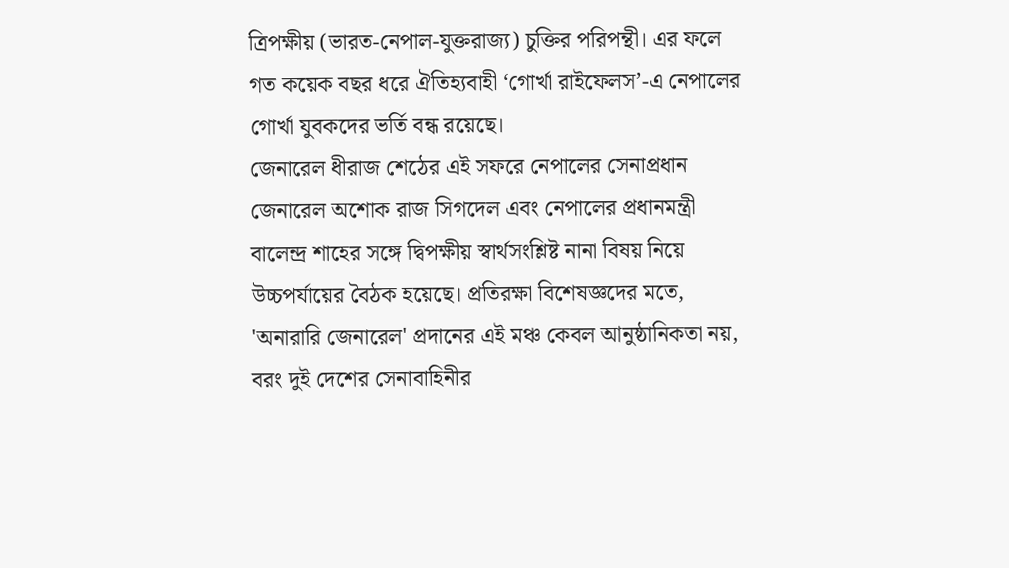ত্রিপক্ষীয় (ভারত-নেপাল-যুক্তরাজ্য) চুক্তির পরিপন্থী। এর ফলে গত কয়েক বছর ধরে ঐতিহ্যবাহী ‘গোর্খা রাইফেলস’-এ নেপালের গোর্খা যুবকদের ভর্তি বন্ধ রয়েছে।
জেনারেল ধীরাজ শেঠের এই সফরে নেপালের সেনাপ্রধান জেনারেল অশোক রাজ সিগদেল এবং নেপালের প্রধানমন্ত্রী বালেন্দ্র শাহের সঙ্গে দ্বিপক্ষীয় স্বার্থসংশ্লিষ্ট নানা বিষয় নিয়ে উচ্চপর্যায়ের বৈঠক হয়েছে। প্রতিরক্ষা বিশেষজ্ঞদের মতে, 'অনারারি জেনারেল' প্রদানের এই মঞ্চ কেবল আনুষ্ঠানিকতা নয়, বরং দুই দেশের সেনাবাহিনীর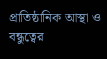প্রাতিষ্ঠানিক আস্থা ও বন্ধুত্বের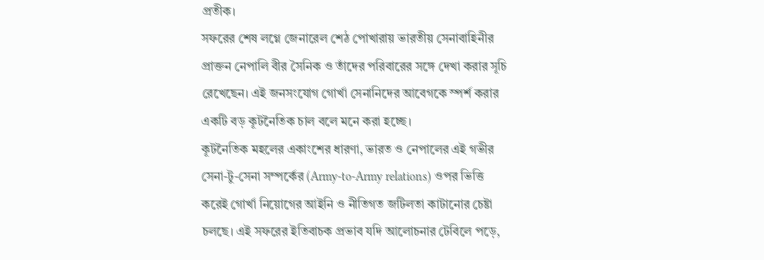প্রতীক।
সফরের শেষ লগ্নে জেনারেল শেঠ পোখারায় ভারতীয় সেনাবাহিনীর প্রাক্তন নেপালি বীর সৈনিক ও তাঁদের পরিবারের সঙ্গে দেখা করার সূচি রেখেছেন। এই জনসংযোগ গোর্খা সেনানিদের আবেগকে স্পর্শ করার একটি বড় কূটনৈতিক চাল বলে মনে করা হচ্ছে।
কূটনৈতিক মহলের একাংশের ধারণা, ভারত ও নেপালের এই গভীর সেনা-টু-সেনা সম্পর্কের (Army-to-Army relations) ওপর ভিত্তি করেই গোর্খা নিয়োগের আইনি ও নীতিগত জটিলতা কাটানোর চেষ্টা চলছে। এই সফরের ইতিবাচক প্রভাব যদি আলোচনার টেবিলে পড়ে,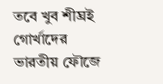তবে খুব শীঘ্রই গোর্খাদের ভারতীয় ফৌজে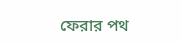ফেরার পথ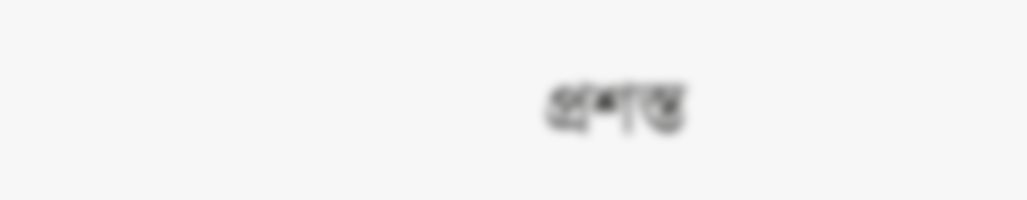প্রশস্ত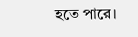হতে পারে।